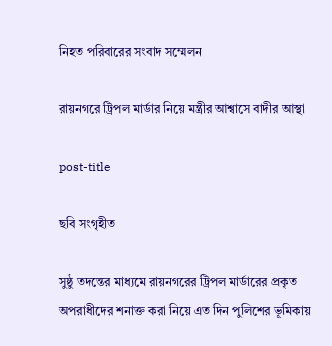নিহত পরিবারের সংবাদ সম্মেলন

রায়নগরে ট্রিপল মার্ডার নিয়ে মন্ত্রীর আশ্বাসে বাদীর আস্থা

post-title

ছবি সংগৃহীত

সুষ্ঠু তদন্তের মাধ্যমে রায়নগরের ট্রিপল মার্ডারের প্রকৃত অপরাধীদের শনাক্ত করা নিয়ে এত দিন পুলিশের ভূমিকায়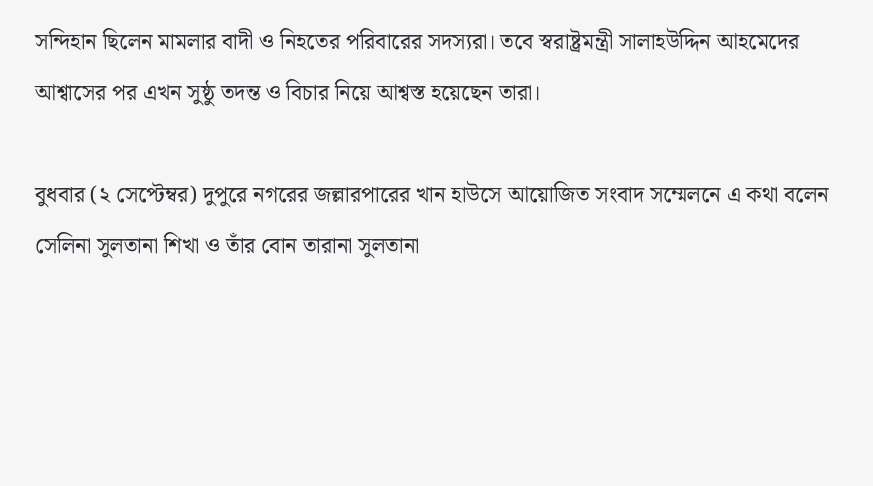সন্দিহান ছিলেন মামলার বাদী ও নিহতের পরিবারের সদস্যরা। তবে স্বরাষ্ট্রমন্ত্রী সালাহউদ্দিন আহমেদের আশ্বাসের পর এখন সুষ্ঠু তদন্ত ও বিচার নিয়ে আশ্বস্ত হয়েছেন তারা।

বুধবার (২ সেপ্টেম্বর) দুপুরে নগরের জল্লারপারের খান হাউসে আয়োজিত সংবাদ সম্মেলনে এ কথা বলেন সেলিনা সুলতানা শিখা ও তাঁর বোন তারানা সুলতানা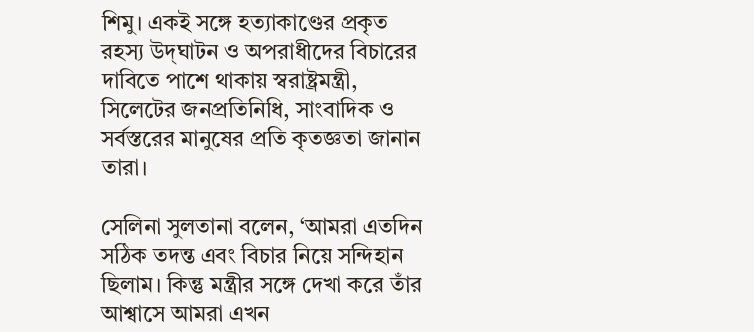শিমু। একই সঙ্গে হত্যাকাণ্ডের প্রকৃত রহস্য উদ্‌ঘাটন ও অপরাধীদের বিচারের দাবিতে পাশে থাকায় স্বরাষ্ট্রমন্ত্রী, সিলেটের জনপ্রতিনিধি, সাংবাদিক ও সর্বস্তরের মানুষের প্রতি কৃতজ্ঞতা জানান তারা।

সেলিনা সুলতানা বলেন, ‘আমরা এতদিন সঠিক তদন্ত এবং বিচার নিয়ে সন্দিহান ছিলাম। কিন্তু মন্ত্রীর সঙ্গে দেখা করে তাঁর আশ্বাসে আমরা এখন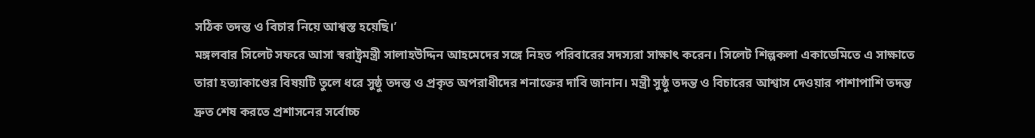সঠিক তদন্ত ও বিচার নিয়ে আশ্বস্ত হয়েছি।’
মঙ্গলবার সিলেট সফরে আসা স্বরাষ্ট্রমন্ত্রী সালাহউদ্দিন আহমেদের সঙ্গে নিহত পরিবারের সদস্যরা সাক্ষাৎ করেন। সিলেট শিল্পকলা একাডেমিতে এ সাক্ষাতে তারা হত্যাকাণ্ডের বিষয়টি তুলে ধরে সুষ্ঠু তদন্ত ও প্রকৃত অপরাধীদের শনাক্তের দাবি জানান। মন্ত্রী সুষ্ঠু তদন্ত ও বিচারের আশ্বাস দেওয়ার পাশাপাশি তদন্ত দ্রুত শেষ করতে প্রশাসনের সর্বোচ্চ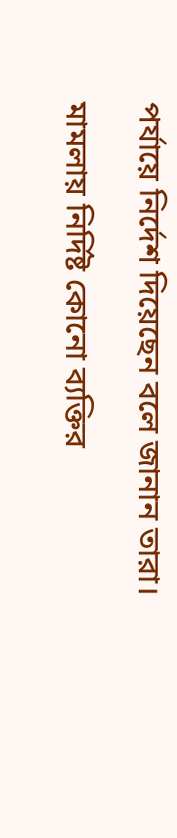পর্যায়ে নির্দেশ দিয়েছেন বলে জানান তারা।

মামলায় নির্দিষ্ট কোনো ব্যক্তির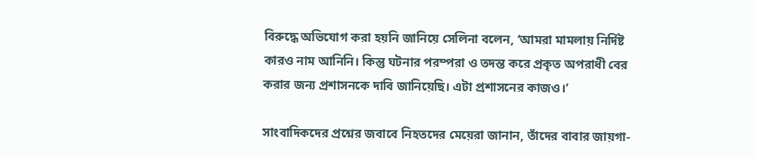বিরুদ্ধে অভিযোগ করা হয়নি জানিয়ে সেলিনা বলেন, ‘আমরা মামলায় নির্দিষ্ট কারও নাম আনিনি। কিন্তু ঘটনার পরম্পরা ও তদন্ত করে প্রকৃত অপরাধী বের করার জন্য প্রশাসনকে দাবি জানিয়েছি। এটা প্রশাসনের কাজও।’

সাংবাদিকদের প্রশ্নের জবাবে নিহতদের মেয়েরা জানান, তাঁদের বাবার জায়গা-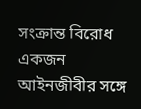সংক্রান্ত বিরোধ একজন আইনজীবীর সঙ্গে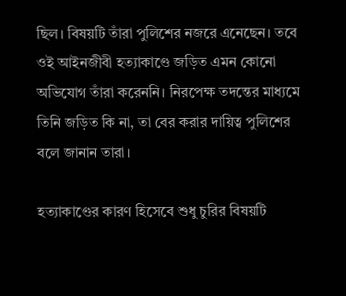ছিল। বিষয়টি তাঁরা পুলিশের নজরে এনেছেন। তবে ওই আইনজীবী হত্যাকাণ্ডে জড়িত এমন কোনো অভিযোগ তাঁরা করেননি। নিরপেক্ষ তদন্তের মাধ্যমে তিনি জড়িত কি না, তা বের করার দায়িত্ব পুলিশের বলে জানান তারা।

হত্যাকাণ্ডের কারণ হিসেবে শুধু চুরির বিষয়টি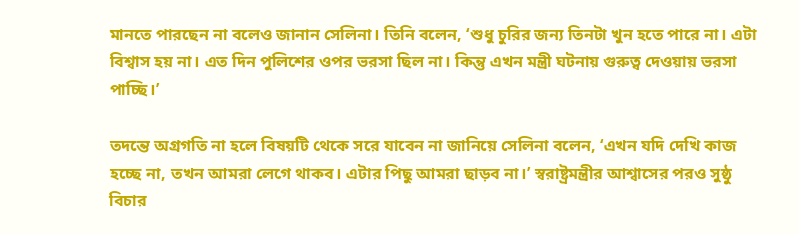মানতে পারছেন না বলেও জানান সেলিনা। তিনি বলেন, ‘শুধু চুরির জন্য তিনটা খুন হতে পারে না। এটা বিশ্বাস হয় না। এত দিন পুলিশের ওপর ভরসা ছিল না। কিন্তু এখন মন্ত্রী ঘটনায় গুরুত্ব দেওয়ায় ভরসা পাচ্ছি।’

তদন্তে অগ্রগতি না হলে বিষয়টি থেকে সরে যাবেন না জানিয়ে সেলিনা বলেন, ‘এখন যদি দেখি কাজ হচ্ছে না, তখন আমরা লেগে থাকব। এটার পিছু আমরা ছাড়ব না।’ স্বরাষ্ট্রমন্ত্রীর আশ্বাসের পরও সুষ্ঠু বিচার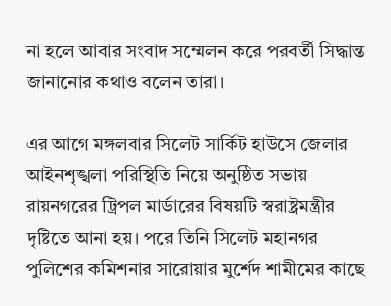না হলে আবার সংবাদ সম্মেলন করে পরবর্তী সিদ্ধান্ত জানানোর কথাও বলেন তারা।

এর আগে মঙ্গলবার সিলেট সার্কিট হাউসে জেলার আইনশৃঙ্খলা পরিস্থিতি নিয়ে অনুষ্ঠিত সভায় রায়নগরের ট্রিপল মার্ডারের বিষয়টি স্বরাষ্ট্রমন্ত্রীর দৃষ্টিতে আনা হয়। পরে তিনি সিলেট মহানগর পুলিশের কমিশনার সারোয়ার মুর্শেদ শামীমের কাছে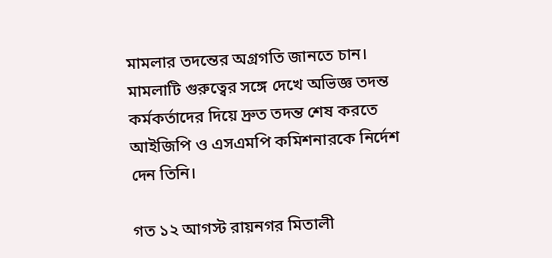মামলার তদন্তের অগ্রগতি জানতে চান। মামলাটি গুরুত্বের সঙ্গে দেখে অভিজ্ঞ তদন্ত কর্মকর্তাদের দিয়ে দ্রুত তদন্ত শেষ করতে আইজিপি ও এসএমপি কমিশনারকে নির্দেশ দেন তিনি।

গত ১২ আগস্ট রায়নগর মিতালী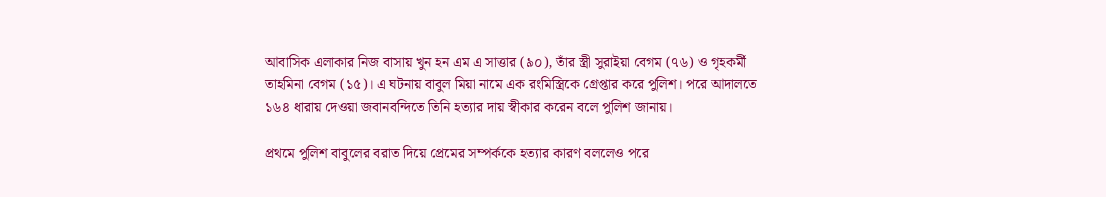আবাসিক এলাকার নিজ বাসায় খুন হন এম এ সাত্তার (৯০), তাঁর স্ত্রী সুরাইয়া বেগম (৭৬) ও গৃহকর্মী তাহমিনা বেগম (১৫)। এ ঘটনায় বাবুল মিয়া নামে এক রংমিস্ত্রিকে গ্রেপ্তার করে পুলিশ। পরে আদালতে ১৬৪ ধারায় দেওয়া জবানবন্দিতে তিনি হত্যার দায় স্বীকার করেন বলে পুলিশ জানায়।

প্রথমে পুলিশ বাবুলের বরাত দিয়ে প্রেমের সম্পর্ককে হত্যার কারণ বললেও পরে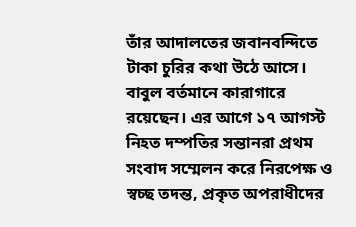তাঁর আদালতের জবানবন্দিতে টাকা চুরির কথা উঠে আসে। বাবুল বর্তমানে কারাগারে রয়েছেন। এর আগে ১৭ আগস্ট নিহত দম্পতির সন্তানরা প্রথম সংবাদ সম্মেলন করে নিরপেক্ষ ও স্বচ্ছ তদন্ত, প্রকৃত অপরাধীদের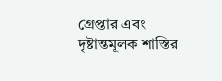গ্রেপ্তার এবং দৃষ্টান্তমূলক শাস্তির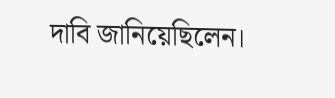দাবি জানিয়েছিলেন।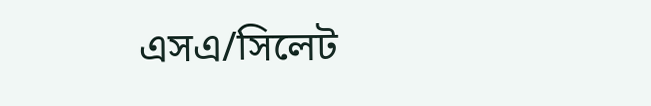এসএ/সিলেট